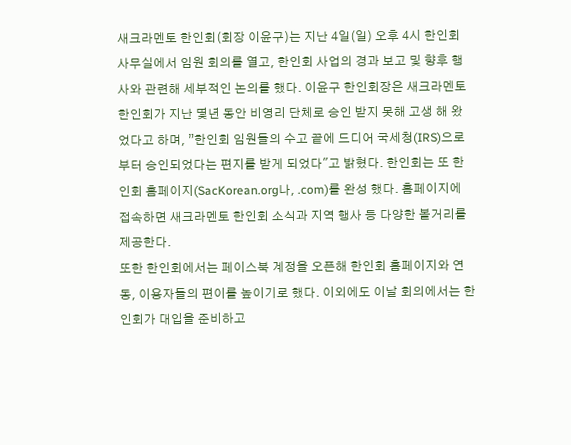새크라멘토 한인회(회장 이윤구)는 지난 4일(일) 오후 4시 한인회 사무실에서 임원 회의를 열고, 한인회 사업의 경과 보고 및 향후 행사와 관련해 세부적인 논의를 했다. 이윤구 한인회장은 새크라멘토 한인회가 지난 몇년 동안 비영리 단체로 승인 받지 못해 고생 해 왔었다고 하며, ”한인회 임원들의 수고 끝에 드디어 국세청(IRS)으로 부터 승인되었다는 편지를 받게 되었다"고 밝혔다. 한인회는 또 한인회 홈페이지(SacKorean.org나, .com)를 완성 했다. 홈페이지에 접속하면 새크라멘토 한인회 소식과 지역 행사 등 다양한 볼거리를 제공한다.
또한 한인회에서는 페이스북 계정을 오픈해 한인회 홈페이지와 연동, 이용자들의 편이를 높이기로 했다. 이외에도 이날 회의에서는 한인회가 대입을 준비하고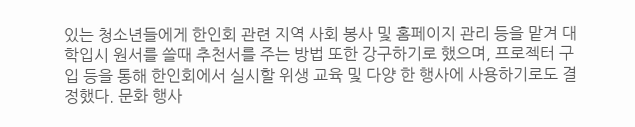있는 청소년들에게 한인회 관련 지역 사회 봉사 및 홈페이지 관리 등을 맡겨 대학입시 원서를 쓸때 추천서를 주는 방법 또한 강구하기로 했으며, 프로젝터 구입 등을 통해 한인회에서 실시할 위생 교육 및 다양 한 행사에 사용하기로도 결정했다. 문화 행사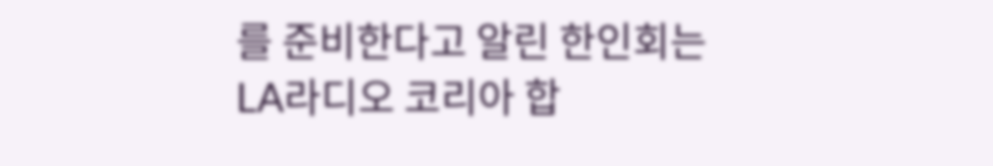를 준비한다고 알린 한인회는 LA라디오 코리아 합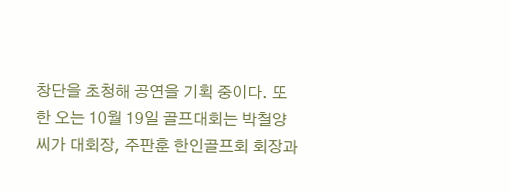창단을 초청해 공연을 기획 중이다. 또한 오는 10월 19일 골프대회는 박철양 씨가 대회장, 주판훈 한인골프회 회장과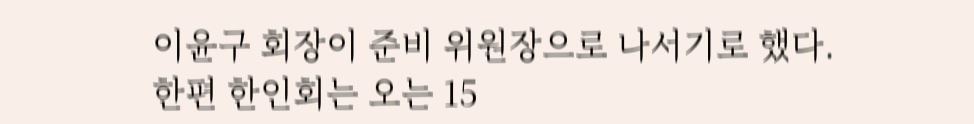이윤구 회장이 준비 위원장으로 나서기로 했다.
한편 한인회는 오는 15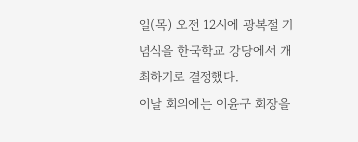일(목) 오전 12시에 광복절 기념식을 한국학교 강당에서 개최하기로 결정했다.
이날 회의에는 이윤구 회장을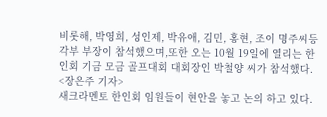비롯해, 박영희, 성인제, 박유애, 김민, 홍현, 조이 명주씨등 각부 부장이 참석했으며,또한 오는 10월 19일에 열리는 한인회 기금 모금 골프대회 대회장인 박철양 씨가 참석했다.
<장은주 기자>
새크라멘토 한인회 임원들이 현안을 놓고 논의 하고 있다.